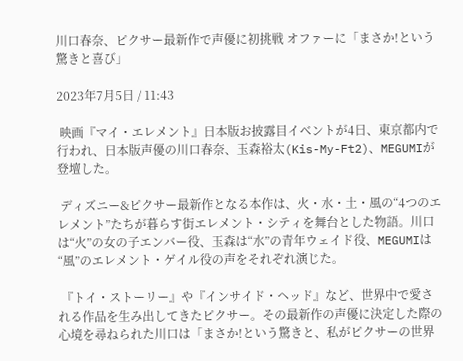川口春奈、ピクサー最新作で声優に初挑戦 オファーに「まさか!という驚きと喜び」

2023年7月5日 / 11:43

 映画『マイ・エレメント』日本版お披露目イベントが4日、東京都内で行われ、日本版声優の川口春奈、玉森裕太(Kis-My-Ft2)、MEGUMIが登壇した。

 ディズニー&ピクサー最新作となる本作は、火・水・土・風の“4つのエレメント”たちが暮らす街エレメント・シティを舞台とした物語。川口は“火”の女の子エンバー役、玉森は“水”の青年ウェイド役、MEGUMIは“風”のエレメント・ゲイル役の声をそれぞれ演じた。

 『トイ・ストーリー』や『インサイド・ヘッド』など、世界中で愛される作品を生み出してきたピクサー。その最新作の声優に決定した際の心境を尋ねられた川口は「まさか!という驚きと、私がピクサーの世界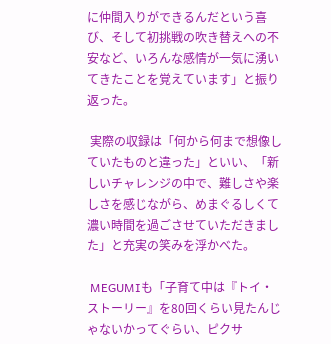に仲間入りができるんだという喜び、そして初挑戦の吹き替えへの不安など、いろんな感情が一気に湧いてきたことを覚えています」と振り返った。

 実際の収録は「何から何まで想像していたものと違った」といい、「新しいチャレンジの中で、難しさや楽しさを感じながら、めまぐるしくて濃い時間を過ごさせていただきました」と充実の笑みを浮かべた。

 MEGUMIも「子育て中は『トイ・ストーリー』を80回くらい見たんじゃないかってぐらい、ピクサ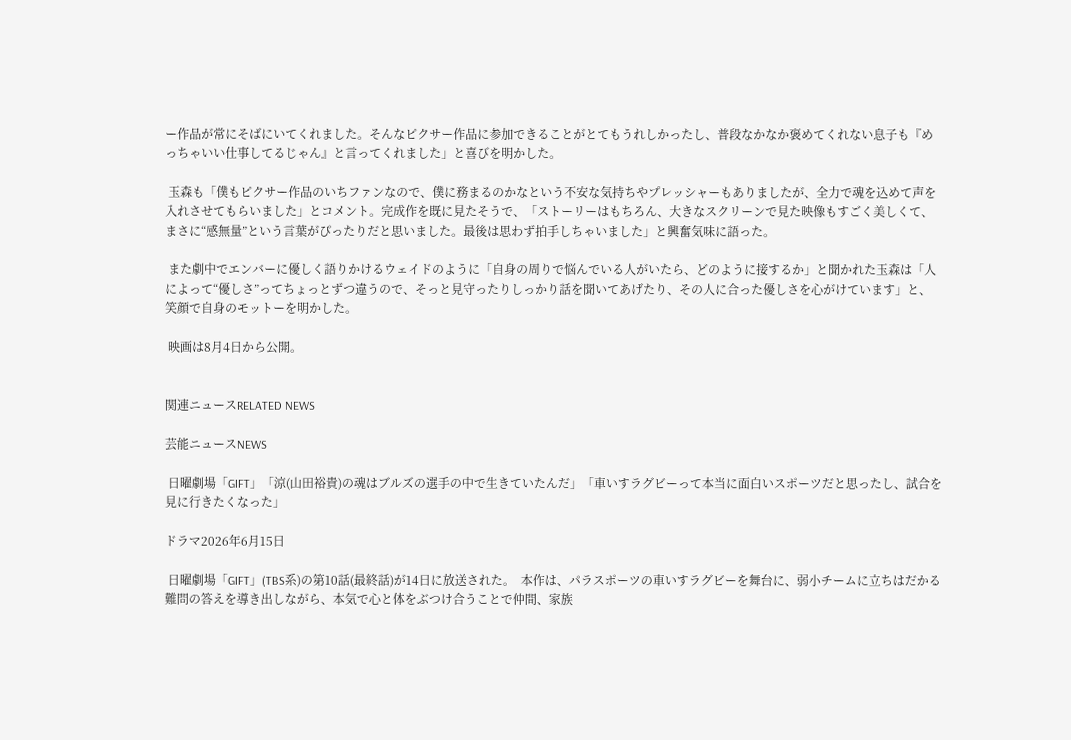ー作品が常にそばにいてくれました。そんなピクサー作品に参加できることがとてもうれしかったし、普段なかなか褒めてくれない息子も『めっちゃいい仕事してるじゃん』と言ってくれました」と喜びを明かした。

 玉森も「僕もピクサー作品のいちファンなので、僕に務まるのかなという不安な気持ちやプレッシャーもありましたが、全力で魂を込めて声を入れさせてもらいました」とコメント。完成作を既に見たそうで、「ストーリーはもちろん、大きなスクリーンで見た映像もすごく美しくて、まさに“感無量”という言葉がぴったりだと思いました。最後は思わず拍手しちゃいました」と興奮気味に語った。

 また劇中でエンバーに優しく語りかけるウェイドのように「自身の周りで悩んでいる人がいたら、どのように接するか」と聞かれた玉森は「人によって“優しさ”ってちょっとずつ違うので、そっと見守ったりしっかり話を聞いてあげたり、その人に合った優しさを心がけています」と、笑顔で自身のモットーを明かした。

 映画は8月4日から公開。


関連ニュースRELATED NEWS

芸能ニュースNEWS

 日曜劇場「GIFT」「涼(山田裕貴)の魂はブルズの選手の中で生きていたんだ」「車いすラグビーって本当に面白いスポーツだと思ったし、試合を見に行きたくなった」

ドラマ2026年6月15日

 日曜劇場「GIFT」(TBS系)の第10話(最終話)が14日に放送された。  本作は、パラスポーツの車いすラグビーを舞台に、弱小チームに立ちはだかる難問の答えを導き出しながら、本気で心と体をぶつけ合うことで仲間、家族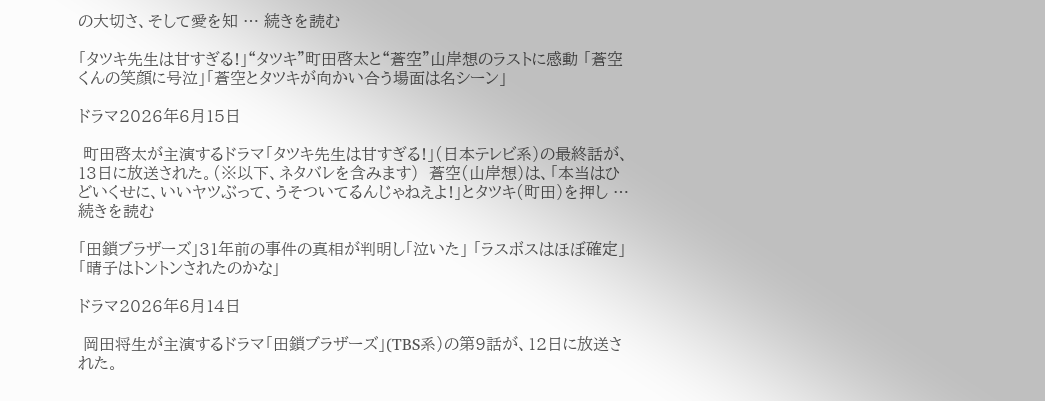の大切さ、そして愛を知 … 続きを読む

「タツキ先生は甘すぎる!」“タツキ”町田啓太と“蒼空”山岸想のラストに感動 「蒼空くんの笑顔に号泣」「蒼空とタツキが向かい合う場面は名シーン」

ドラマ2026年6月15日

 町田啓太が主演するドラマ「タツキ先生は甘すぎる!」(日本テレビ系)の最終話が、13日に放送された。(※以下、ネタバレを含みます)  蒼空(山岸想)は、「本当はひどいくせに、いいヤツぶって、うそついてるんじゃねえよ!」とタツキ(町田)を押し … 続きを読む

「田鎖ブラザーズ」31年前の事件の真相が判明し「泣いた」 「ラスボスはほぼ確定」「晴子はトントンされたのかな」

ドラマ2026年6月14日

 岡田将生が主演するドラマ「田鎖ブラザーズ」(TBS系)の第9話が、12日に放送された。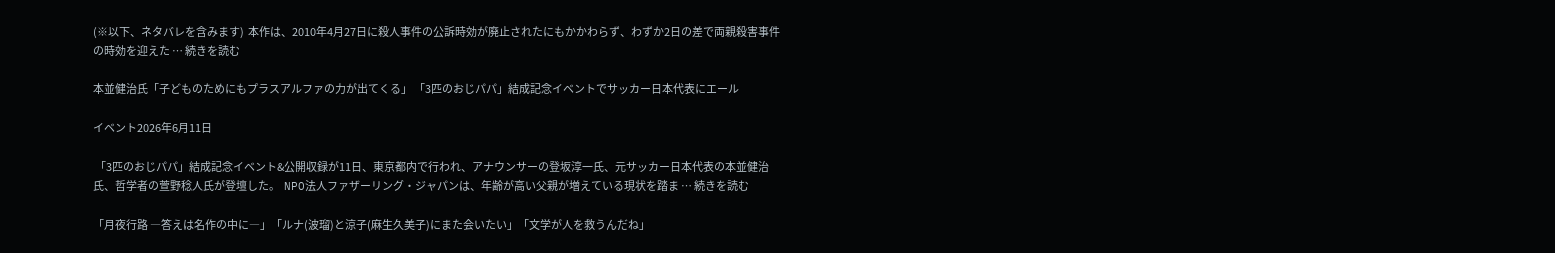(※以下、ネタバレを含みます)  本作は、2010年4月27日に殺人事件の公訴時効が廃止されたにもかかわらず、わずか2日の差で両親殺害事件の時効を迎えた … 続きを読む

本並健治氏「子どものためにもプラスアルファの力が出てくる」 「3匹のおじパパ」結成記念イベントでサッカー日本代表にエール

イベント2026年6月11日

 「3匹のおじパパ」結成記念イベント&公開収録が11日、東京都内で行われ、アナウンサーの登坂淳一氏、元サッカー日本代表の本並健治氏、哲学者の萱野稔人氏が登壇した。  NPO法人ファザーリング・ジャパンは、年齢が高い父親が増えている現状を踏ま … 続きを読む

「月夜行路 ―答えは名作の中に―」「ルナ(波瑠)と涼子(麻生久美子)にまた会いたい」「文学が人を救うんだね」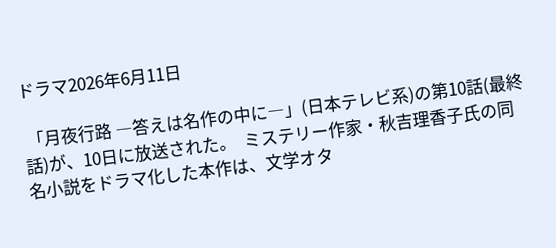ドラマ2026年6月11日

 「月夜行路 ―答えは名作の中に―」(日本テレビ系)の第10話(最終話)が、10日に放送された。  ミステリー作家・秋吉理香子氏の同名小説をドラマ化した本作は、文学オタ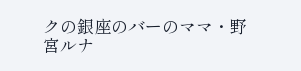クの銀座のバーのママ・野宮ルナ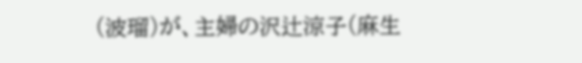(波瑠)が、主婦の沢辻涼子(麻生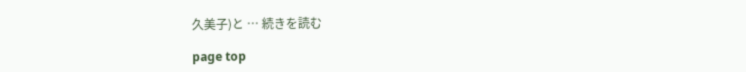久美子)と … 続きを読む

page top